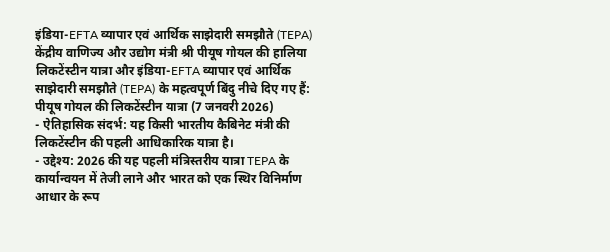इंडिया-EFTA व्यापार एवं आर्थिक साझेदारी समझौते (TEPA)
केंद्रीय वाणिज्य और उद्योग मंत्री श्री पीयूष गोयल की हालिया लिकटेंस्टीन यात्रा और इंडिया-EFTA व्यापार एवं आर्थिक साझेदारी समझौते (TEPA) के महत्वपूर्ण बिंदु नीचे दिए गए हैं:
पीयूष गोयल की लिकटेंस्टीन यात्रा (7 जनवरी 2026)
- ऐतिहासिक संदर्भ: यह किसी भारतीय कैबिनेट मंत्री की लिकटेंस्टीन की पहली आधिकारिक यात्रा है।
- उद्देश्य: 2026 की यह पहली मंत्रिस्तरीय यात्रा TEPA के कार्यान्वयन में तेजी लाने और भारत को एक स्थिर विनिर्माण आधार के रूप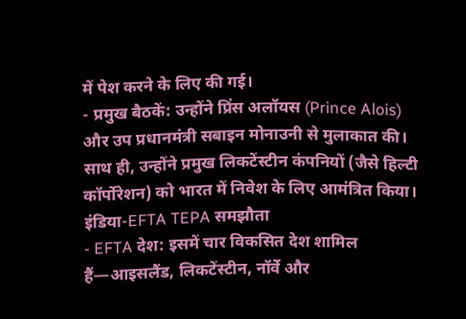में पेश करने के लिए की गई।
- प्रमुख बैठकें: उन्होंने प्रिंस अलॉयस (Prince Alois) और उप प्रधानमंत्री सबाइन मोनाउनी से मुलाकात की। साथ ही, उन्होंने प्रमुख लिकटेंस्टीन कंपनियों (जैसे हिल्टी कॉर्पोरेशन) को भारत में निवेश के लिए आमंत्रित किया।
इंडिया-EFTA TEPA समझौता
- EFTA देश: इसमें चार विकसित देश शामिल हैं—आइसलैंड, लिकटेंस्टीन, नॉर्वे और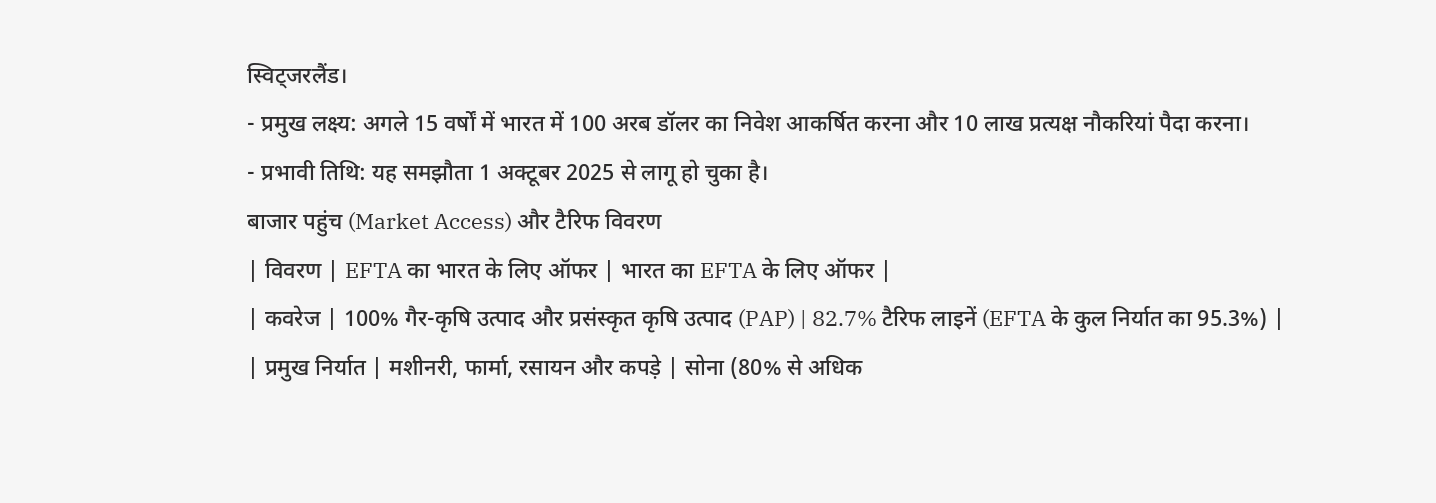स्विट्जरलैंड।
- प्रमुख लक्ष्य: अगले 15 वर्षों में भारत में 100 अरब डॉलर का निवेश आकर्षित करना और 10 लाख प्रत्यक्ष नौकरियां पैदा करना।
- प्रभावी तिथि: यह समझौता 1 अक्टूबर 2025 से लागू हो चुका है।
बाजार पहुंच (Market Access) और टैरिफ विवरण
| विवरण | EFTA का भारत के लिए ऑफर | भारत का EFTA के लिए ऑफर |
| कवरेज | 100% गैर-कृषि उत्पाद और प्रसंस्कृत कृषि उत्पाद (PAP) | 82.7% टैरिफ लाइनें (EFTA के कुल निर्यात का 95.3%) |
| प्रमुख निर्यात | मशीनरी, फार्मा, रसायन और कपड़े | सोना (80% से अधिक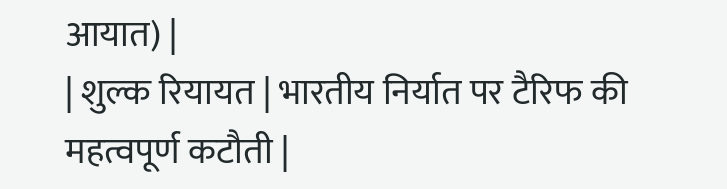आयात) |
| शुल्क रियायत | भारतीय निर्यात पर टैरिफ की महत्वपूर्ण कटौती |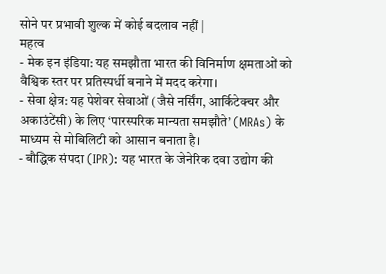सोने पर प्रभावी शुल्क में कोई बदलाव नहीं |
महत्व
- मेक इन इंडिया: यह समझौता भारत की विनिर्माण क्षमताओं को वैश्विक स्तर पर प्रतिस्पर्धी बनाने में मदद करेगा।
- सेवा क्षेत्र: यह पेशेवर सेवाओं (जैसे नर्सिंग, आर्किटेक्चर और अकाउंटेंसी) के लिए ‘पारस्परिक मान्यता समझौते’ (MRAs) के माध्यम से मोबिलिटी को आसान बनाता है।
- बौद्धिक संपदा (IPR): यह भारत के जेनेरिक दवा उद्योग की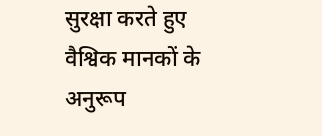सुरक्षा करते हुए वैश्विक मानकों के अनुरूप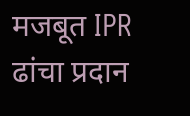मजबूत IPR ढांचा प्रदान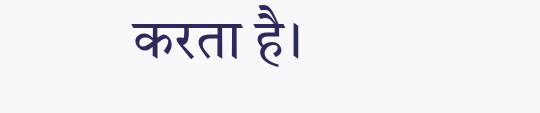करता है।